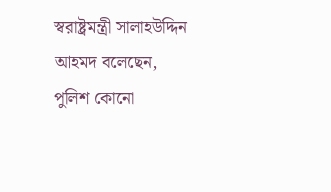স্বরাষ্ট্রমন্ত্রী সালাহউদ্দিন আহমদ বলেছেন, পুলিশ কোনো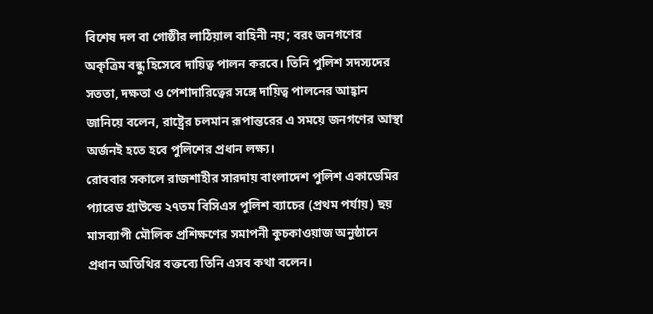বিশেষ দল বা গোষ্ঠীর লাঠিয়াল বাহিনী নয়; বরং জনগণের অকৃত্রিম বন্ধু হিসেবে দায়িত্ব পালন করবে। তিনি পুলিশ সদস্যদের সততা, দক্ষতা ও পেশাদারিত্বের সঙ্গে দায়িত্ব পালনের আহ্বান জানিয়ে বলেন, রাষ্ট্রের চলমান রূপান্তরের এ সময়ে জনগণের আস্থা অর্জনই হতে হবে পুলিশের প্রধান লক্ষ্য।
রোববার সকালে রাজশাহীর সারদায় বাংলাদেশ পুলিশ একাডেমির প্যারেড গ্রাউন্ডে ২৭তম বিসিএস পুলিশ ব্যাচের (প্রথম পর্যায়) ছয় মাসব্যাপী মৌলিক প্রশিক্ষণের সমাপনী কুচকাওয়াজ অনুষ্ঠানে প্রধান অতিথির বক্তব্যে তিনি এসব কথা বলেন।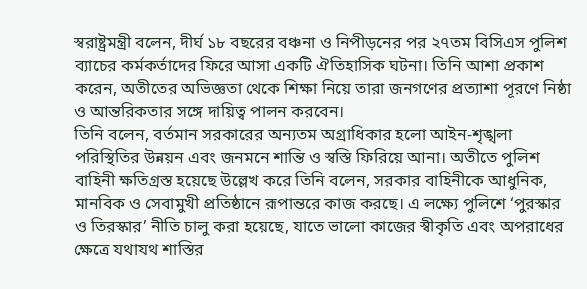স্বরাষ্ট্রমন্ত্রী বলেন, দীর্ঘ ১৮ বছরের বঞ্চনা ও নিপীড়নের পর ২৭তম বিসিএস পুলিশ ব্যাচের কর্মকর্তাদের ফিরে আসা একটি ঐতিহাসিক ঘটনা। তিনি আশা প্রকাশ করেন, অতীতের অভিজ্ঞতা থেকে শিক্ষা নিয়ে তারা জনগণের প্রত্যাশা পূরণে নিষ্ঠা ও আন্তরিকতার সঙ্গে দায়িত্ব পালন করবেন।
তিনি বলেন, বর্তমান সরকারের অন্যতম অগ্রাধিকার হলো আইন-শৃঙ্খলা পরিস্থিতির উন্নয়ন এবং জনমনে শান্তি ও স্বস্তি ফিরিয়ে আনা। অতীতে পুলিশ বাহিনী ক্ষতিগ্রস্ত হয়েছে উল্লেখ করে তিনি বলেন, সরকার বাহিনীকে আধুনিক, মানবিক ও সেবামুখী প্রতিষ্ঠানে রূপান্তরে কাজ করছে। এ লক্ষ্যে পুলিশে ‘পুরস্কার ও তিরস্কার’ নীতি চালু করা হয়েছে, যাতে ভালো কাজের স্বীকৃতি এবং অপরাধের ক্ষেত্রে যথাযথ শাস্তির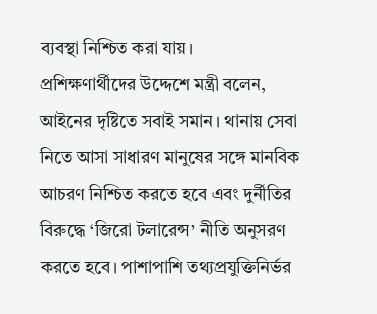ব্যবস্থা নিশ্চিত করা যায়।
প্রশিক্ষণার্থীদের উদ্দেশে মন্ত্রী বলেন, আইনের দৃষ্টিতে সবাই সমান। থানায় সেবা নিতে আসা সাধারণ মানুষের সঙ্গে মানবিক আচরণ নিশ্চিত করতে হবে এবং দুর্নীতির বিরুদ্ধে ‘জিরো টলারেন্স’ নীতি অনুসরণ করতে হবে। পাশাপাশি তথ্যপ্রযুক্তিনির্ভর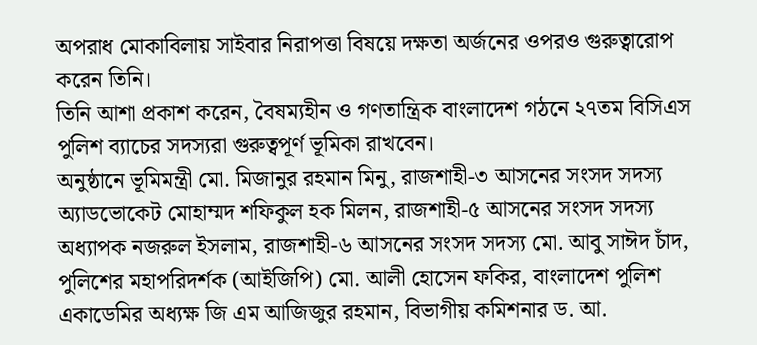অপরাধ মোকাবিলায় সাইবার নিরাপত্তা বিষয়ে দক্ষতা অর্জনের ওপরও গুরুত্বারোপ করেন তিনি।
তিনি আশা প্রকাশ করেন, বৈষম্যহীন ও গণতান্ত্রিক বাংলাদেশ গঠনে ২৭তম বিসিএস পুলিশ ব্যাচের সদস্যরা গুরুত্বপূর্ণ ভূমিকা রাখবেন।
অনুষ্ঠানে ভূমিমন্ত্রী মো. মিজানুর রহমান মিনু, রাজশাহী-৩ আসনের সংসদ সদস্য অ্যাডভোকেট মোহাম্মদ শফিকুল হক মিলন, রাজশাহী-৫ আসনের সংসদ সদস্য অধ্যাপক নজরুল ইসলাম, রাজশাহী-৬ আসনের সংসদ সদস্য মো. আবু সাঈদ চাঁদ, পুলিশের মহাপরিদর্শক (আইজিপি) মো. আলী হোসেন ফকির, বাংলাদেশ পুলিশ একাডেমির অধ্যক্ষ জি এম আজিজুর রহমান, বিভাগীয় কমিশনার ড. আ.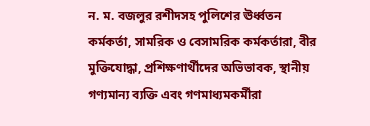ন. ম. বজলুর রশীদসহ পুলিশের ঊর্ধ্বতন কর্মকর্তা, সামরিক ও বেসামরিক কর্মকর্তারা, বীর মুক্তিযোদ্ধা, প্রশিক্ষণার্থীদের অভিভাবক, স্থানীয় গণ্যমান্য ব্যক্তি এবং গণমাধ্যমকর্মীরা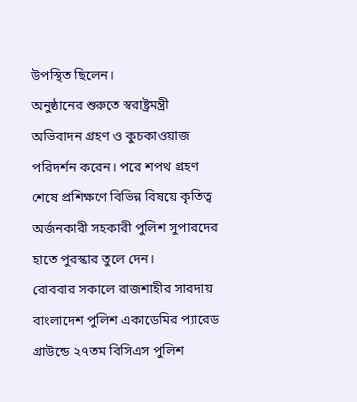উপস্থিত ছিলেন।
অনুষ্ঠানের শুরুতে স্বরাষ্ট্রমন্ত্রী অভিবাদন গ্রহণ ও কুচকাওয়াজ পরিদর্শন করেন। পরে শপথ গ্রহণ শেষে প্রশিক্ষণে বিভিন্ন বিষয়ে কৃতিত্ব অর্জনকারী সহকারী পুলিশ সুপারদের হাতে পুরস্কার তুলে দেন।
রোববার সকালে রাজশাহীর সারদায় বাংলাদেশ পুলিশ একাডেমির প্যারেড গ্রাউন্ডে ২৭তম বিসিএস পুলিশ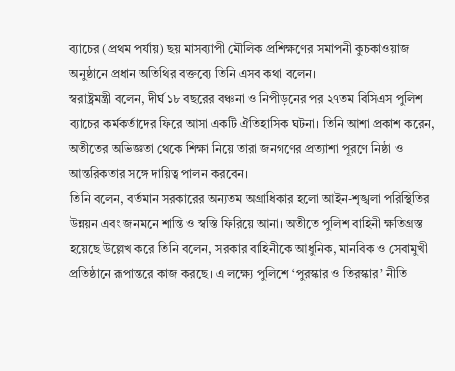ব্যাচের (প্রথম পর্যায়) ছয় মাসব্যাপী মৌলিক প্রশিক্ষণের সমাপনী কুচকাওয়াজ অনুষ্ঠানে প্রধান অতিথির বক্তব্যে তিনি এসব কথা বলেন।
স্বরাষ্ট্রমন্ত্রী বলেন, দীর্ঘ ১৮ বছরের বঞ্চনা ও নিপীড়নের পর ২৭তম বিসিএস পুলিশ ব্যাচের কর্মকর্তাদের ফিরে আসা একটি ঐতিহাসিক ঘটনা। তিনি আশা প্রকাশ করেন, অতীতের অভিজ্ঞতা থেকে শিক্ষা নিয়ে তারা জনগণের প্রত্যাশা পূরণে নিষ্ঠা ও আন্তরিকতার সঙ্গে দায়িত্ব পালন করবেন।
তিনি বলেন, বর্তমান সরকারের অন্যতম অগ্রাধিকার হলো আইন-শৃঙ্খলা পরিস্থিতির উন্নয়ন এবং জনমনে শান্তি ও স্বস্তি ফিরিয়ে আনা। অতীতে পুলিশ বাহিনী ক্ষতিগ্রস্ত হয়েছে উল্লেখ করে তিনি বলেন, সরকার বাহিনীকে আধুনিক, মানবিক ও সেবামুখী প্রতিষ্ঠানে রূপান্তরে কাজ করছে। এ লক্ষ্যে পুলিশে ‘পুরস্কার ও তিরস্কার’ নীতি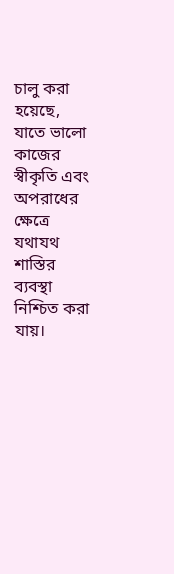চালু করা হয়েছে, যাতে ভালো কাজের স্বীকৃতি এবং অপরাধের ক্ষেত্রে যথাযথ শাস্তির ব্যবস্থা নিশ্চিত করা যায়।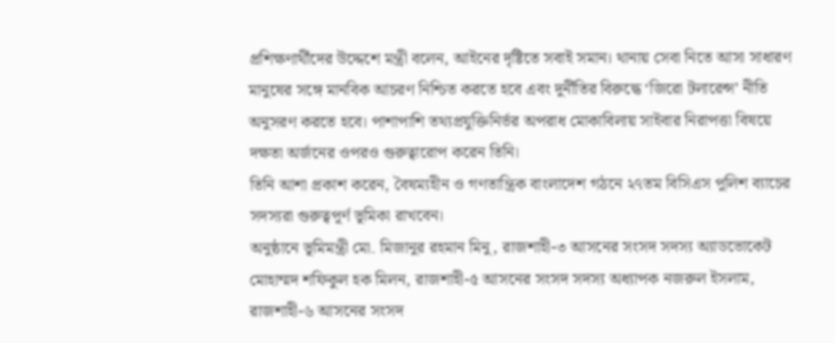প্রশিক্ষণার্থীদের উদ্দেশে মন্ত্রী বলেন, আইনের দৃষ্টিতে সবাই সমান। থানায় সেবা নিতে আসা সাধারণ মানুষের সঙ্গে মানবিক আচরণ নিশ্চিত করতে হবে এবং দুর্নীতির বিরুদ্ধে ‘জিরো টলারেন্স’ নীতি অনুসরণ করতে হবে। পাশাপাশি তথ্যপ্রযুক্তিনির্ভর অপরাধ মোকাবিলায় সাইবার নিরাপত্তা বিষয়ে দক্ষতা অর্জনের ওপরও গুরুত্বারোপ করেন তিনি।
তিনি আশা প্রকাশ করেন, বৈষম্যহীন ও গণতান্ত্রিক বাংলাদেশ গঠনে ২৭তম বিসিএস পুলিশ ব্যাচের সদস্যরা গুরুত্বপূর্ণ ভূমিকা রাখবেন।
অনুষ্ঠানে ভূমিমন্ত্রী মো. মিজানুর রহমান মিনু, রাজশাহী-৩ আসনের সংসদ সদস্য অ্যাডভোকেট মোহাম্মদ শফিকুল হক মিলন, রাজশাহী-৫ আসনের সংসদ সদস্য অধ্যাপক নজরুল ইসলাম, রাজশাহী-৬ আসনের সংসদ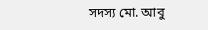সদস্য মো. আবু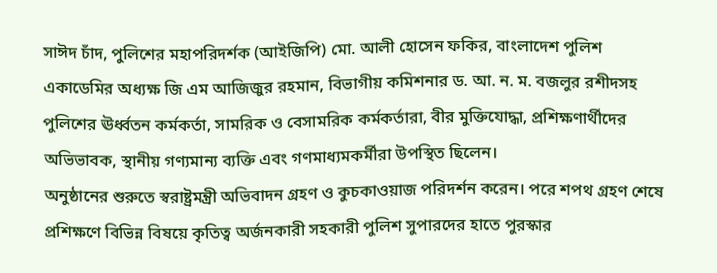সাঈদ চাঁদ, পুলিশের মহাপরিদর্শক (আইজিপি) মো. আলী হোসেন ফকির, বাংলাদেশ পুলিশ একাডেমির অধ্যক্ষ জি এম আজিজুর রহমান, বিভাগীয় কমিশনার ড. আ. ন. ম. বজলুর রশীদসহ পুলিশের ঊর্ধ্বতন কর্মকর্তা, সামরিক ও বেসামরিক কর্মকর্তারা, বীর মুক্তিযোদ্ধা, প্রশিক্ষণার্থীদের অভিভাবক, স্থানীয় গণ্যমান্য ব্যক্তি এবং গণমাধ্যমকর্মীরা উপস্থিত ছিলেন।
অনুষ্ঠানের শুরুতে স্বরাষ্ট্রমন্ত্রী অভিবাদন গ্রহণ ও কুচকাওয়াজ পরিদর্শন করেন। পরে শপথ গ্রহণ শেষে প্রশিক্ষণে বিভিন্ন বিষয়ে কৃতিত্ব অর্জনকারী সহকারী পুলিশ সুপারদের হাতে পুরস্কার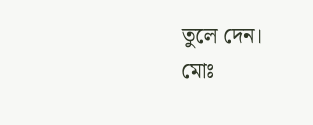তুলে দেন।
মোঃ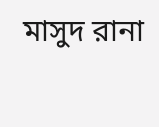মাসুদ রানা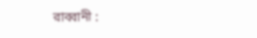রাব্বানী :